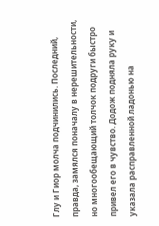Глу и Гиор молча подчинились. Последний, правда, замялся поначалу в нерешительности, но многообещающий толчок подруги быстро привел его в чувство. Додож подняла руку и указала расправленной ладонью на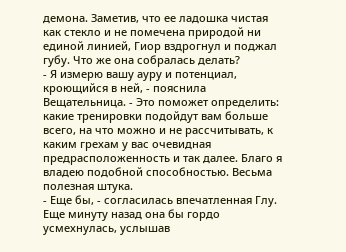демона. Заметив, что ее ладошка чистая как стекло и не помечена природой ни единой линией, Гиор вздрогнул и поджал губу. Что же она собралась делать?
- Я измерю вашу ауру и потенциал, кроющийся в ней, - пояснила Вещательница. - Это поможет определить: какие тренировки подойдут вам больше всего, на что можно и не рассчитывать, к каким грехам у вас очевидная предрасположенность и так далее. Благо я владею подобной способностью. Весьма полезная штука.
- Еще бы, - согласилась впечатленная Глу. Еще минуту назад она бы гордо усмехнулась, услышав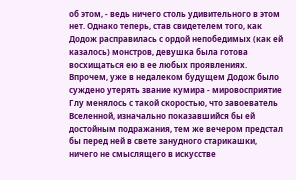об этом, - ведь ничего столь удивительного в этом нет. Однако теперь, став свидетелем того, как Додож расправилась с ордой непобедимых (как ей казалось) монстров, девушка была готова восхищаться ею в ее любых проявлениях.
Впрочем, уже в недалеком будущем Додож было суждено утерять звание кумира - мировосприятие Глу менялось с такой скоростью, что завоеватель Вселенной, изначально показавшийся бы ей достойным подражания, тем же вечером предстал бы перед ней в свете занудного старикашки, ничего не смыслящего в искусстве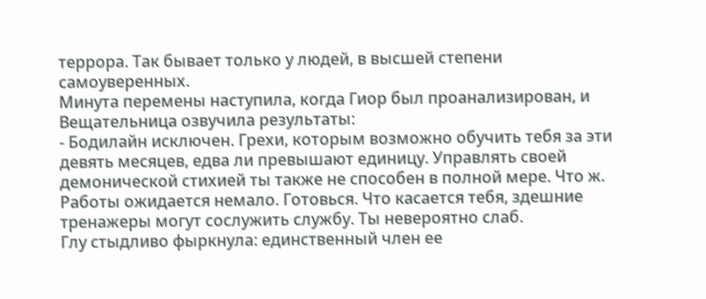террора. Так бывает только у людей, в высшей степени самоуверенных.
Минута перемены наступила, когда Гиор был проанализирован, и Вещательница озвучила результаты:
- Бодилайн исключен. Грехи, которым возможно обучить тебя за эти девять месяцев, едва ли превышают единицу. Управлять своей демонической стихией ты также не способен в полной мере. Что ж. Работы ожидается немало. Готовься. Что касается тебя, здешние тренажеры могут сослужить службу. Ты невероятно слаб.
Глу стыдливо фыркнула: единственный член ее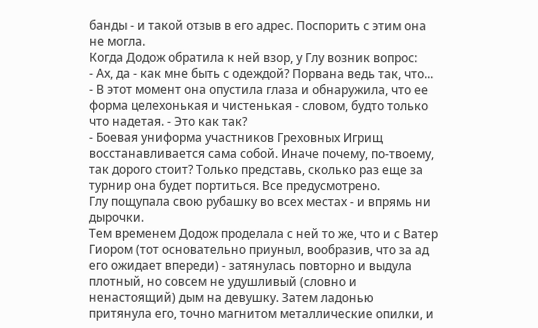банды - и такой отзыв в его адрес. Поспорить с этим она не могла.
Когда Додож обратила к ней взор, у Глу возник вопрос:
- Ах, да - как мне быть с одеждой? Порвана ведь так, что... - В этот момент она опустила глаза и обнаружила, что ее форма целехонькая и чистенькая - словом, будто только что надетая. - Это как так?
- Боевая униформа участников Греховных Игрищ восстанавливается сама собой. Иначе почему, по-твоему, так дорого стоит? Только представь, сколько раз еще за турнир она будет портиться. Все предусмотрено.
Глу пощупала свою рубашку во всех местах - и впрямь ни дырочки.
Тем временем Додож проделала с ней то же, что и с Ватер Гиором (тот основательно приуныл, вообразив, что за ад его ожидает впереди) - затянулась повторно и выдула плотный, но совсем не удушливый (словно и ненастоящий) дым на девушку. Затем ладонью притянула его, точно магнитом металлические опилки, и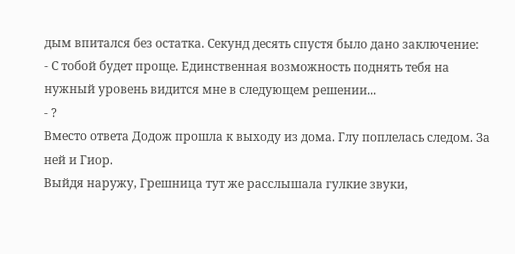дым впитался без остатка. Секунд десять спустя было дано заключение:
- С тобой будет проще. Единственная возможность поднять тебя на нужный уровень видится мне в следующем решении...
- ?
Вместо ответа Додож прошла к выходу из дома. Глу поплелась следом. За ней и Гиор.
Выйдя наружу, Грешница тут же расслышала гулкие звуки,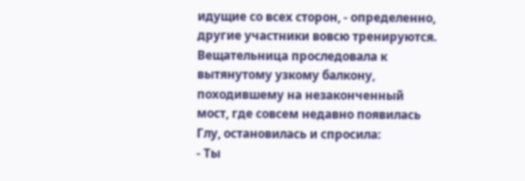идущие со всех сторон, - определенно, другие участники вовсю тренируются.
Вещательница проследовала к вытянутому узкому балкону, походившему на незаконченный мост, где совсем недавно появилась Глу, остановилась и спросила:
- Ты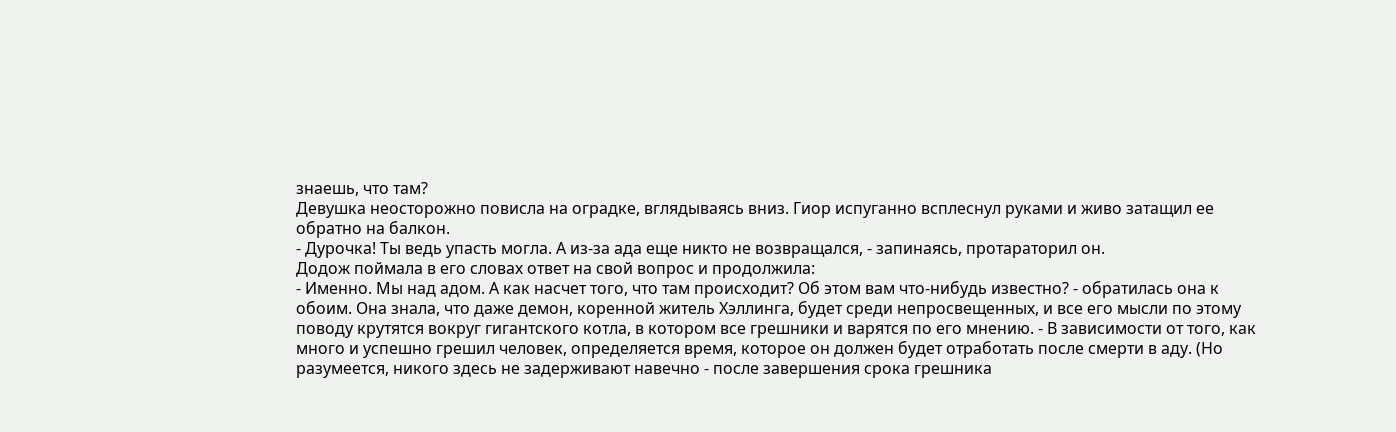знаешь, что там?
Девушка неосторожно повисла на оградке, вглядываясь вниз. Гиор испуганно всплеснул руками и живо затащил ее обратно на балкон.
- Дурочка! Ты ведь упасть могла. А из-за ада еще никто не возвращался, - запинаясь, протараторил он.
Додож поймала в его словах ответ на свой вопрос и продолжила:
- Именно. Мы над адом. А как насчет того, что там происходит? Об этом вам что-нибудь известно? - обратилась она к обоим. Она знала, что даже демон, коренной житель Хэллинга, будет среди непросвещенных, и все его мысли по этому поводу крутятся вокруг гигантского котла, в котором все грешники и варятся по его мнению. - В зависимости от того, как много и успешно грешил человек, определяется время, которое он должен будет отработать после смерти в аду. (Но разумеется, никого здесь не задерживают навечно - после завершения срока грешника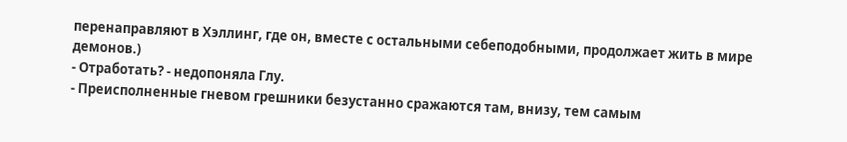перенаправляют в Хэллинг, где он, вместе с остальными себеподобными, продолжает жить в мире демонов.)
- Отработать? - недопоняла Глу.
- Преисполненные гневом грешники безустанно сражаются там, внизу, тем самым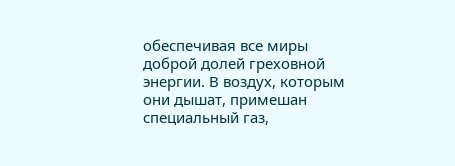обеспечивая все миры доброй долей греховной энергии. В воздух, которым они дышат, примешан специальный газ,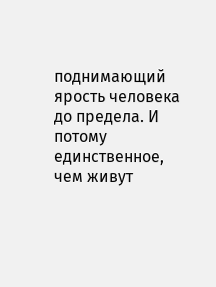поднимающий ярость человека до предела. И потому единственное, чем живут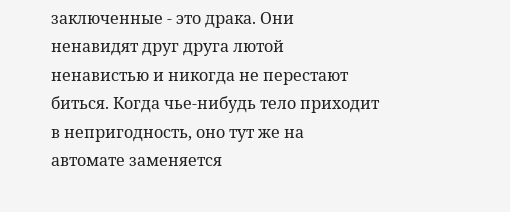заключенные - это драка. Они ненавидят друг друга лютой ненавистью и никогда не перестают биться. Когда чье-нибудь тело приходит в непригодность, оно тут же на автомате заменяется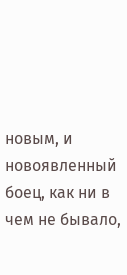новым, и новоявленный боец, как ни в чем не бывало,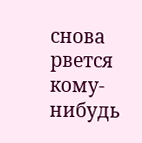снова рвется кому-нибудь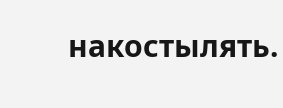накостылять.